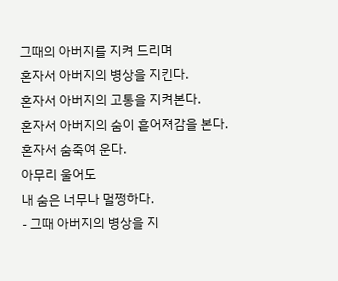그때의 아버지를 지켜 드리며
혼자서 아버지의 병상을 지킨다.
혼자서 아버지의 고통을 지켜본다.
혼자서 아버지의 숨이 흩어져감을 본다.
혼자서 숨죽여 운다.
아무리 울어도
내 숨은 너무나 멀쩡하다.
- 그때 아버지의 병상을 지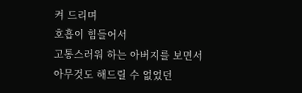켜 드리며
호흡이 힘들어서
고통스러워 하는 아버지를 보면서
아무것도 해드릴 수 없었던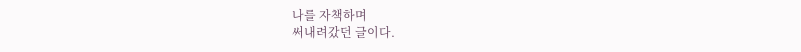나를 자책하며
써내려갔던 글이다.